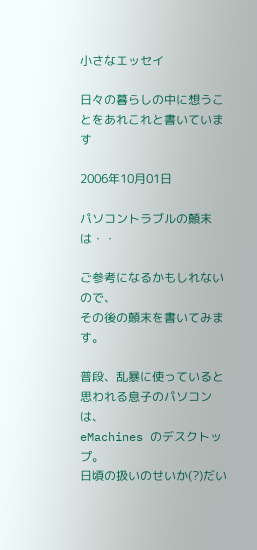小さなエッセイ

日々の暮らしの中に想うことをあれこれと書いています

2006年10月01日

パソコントラブルの顛末は・・

ご参考になるかもしれないので、
その後の顛末を書いてみます。

普段、乱暴に使っていると思われる息子のパソコンは、
eMachines のデスクトップ。
日頃の扱いのせいか(?)だい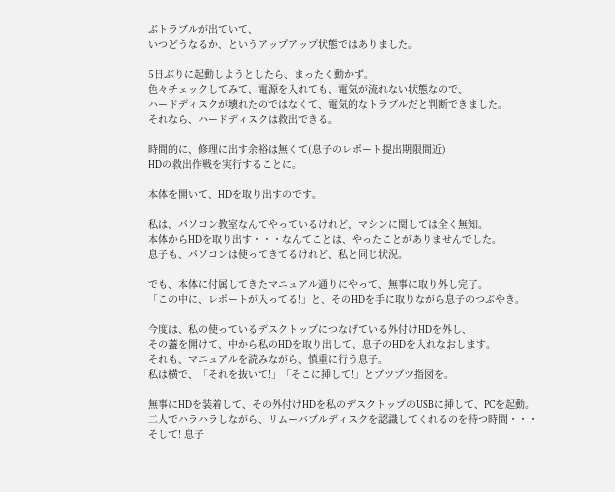ぶトラブルが出ていて、
いつどうなるか、というアップアップ状態ではありました。

5日ぶりに起動しようとしたら、まったく動かず。
色々チェックしてみて、電源を入れても、電気が流れない状態なので、
ハードディスクが壊れたのではなくて、電気的なトラブルだと判断できました。
それなら、ハードディスクは救出できる。

時間的に、修理に出す余裕は無くて(息子のレポート提出期限間近)
HDの救出作戦を実行することに。

本体を開いて、HDを取り出すのです。

私は、パソコン教室なんてやっているけれど、マシンに関しては全く無知。
本体からHDを取り出す・・・なんてことは、やったことがありませんでした。
息子も、パソコンは使ってきてるけれど、私と同じ状況。

でも、本体に付属してきたマニュアル通りにやって、無事に取り外し完了。
「この中に、レポートが入ってる!」と、そのHDを手に取りながら息子のつぶやき。

今度は、私の使っているデスクトップにつなげている外付けHDを外し、
その蓋を開けて、中から私のHDを取り出して、息子のHDを入れなおします。
それも、マニュアルを読みながら、慎重に行う息子。
私は横で、「それを抜いて!」「そこに挿して!」とブツブツ指図を。

無事にHDを装着して、その外付けHDを私のデスクトップのUSBに挿して、PCを起動。
二人でハラハラしながら、リムーバブルディスクを認識してくれるのを待つ時間・・・
そして! 息子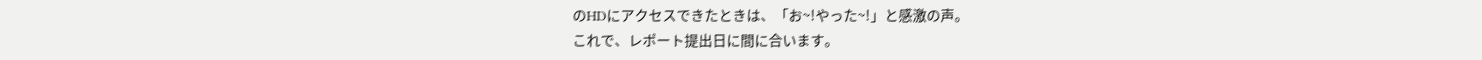のHDにアクセスできたときは、「お~!やった~!」と感激の声。
これで、レポート提出日に間に合います。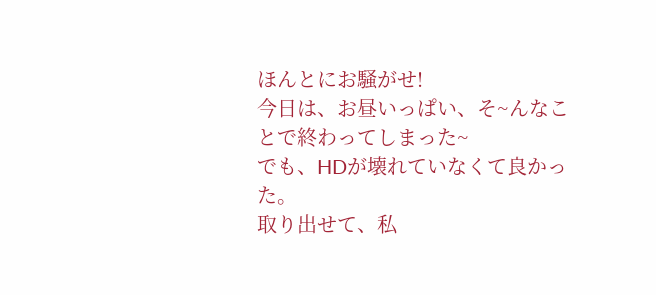ほんとにお騒がせ!
今日は、お昼いっぱい、そ~んなことで終わってしまった~
でも、HDが壊れていなくて良かった。
取り出せて、私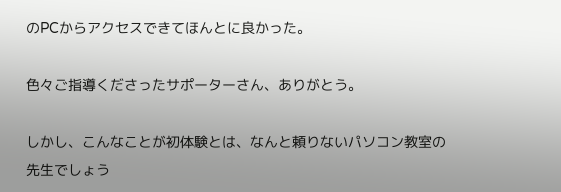のPCからアクセスできてほんとに良かった。

色々ご指導くださったサポーターさん、ありがとう。

しかし、こんなことが初体験とは、なんと頼りないパソコン教室の先生でしょう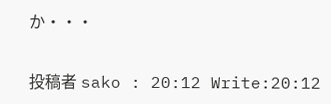か・・・

投稿者 sako : 20:12 Write:20:12